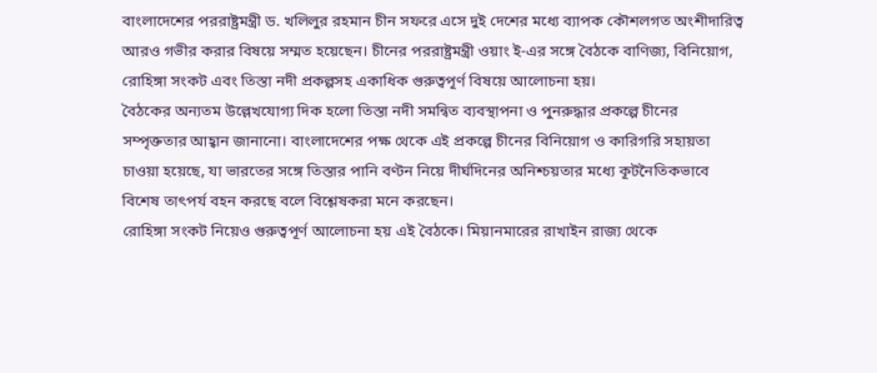বাংলাদেশের পররাষ্ট্রমন্ত্রী ড. খলিলুর রহমান চীন সফরে এসে দুই দেশের মধ্যে ব্যাপক কৌশলগত অংশীদারিত্ব আরও গভীর করার বিষয়ে সম্মত হয়েছেন। চীনের পররাষ্ট্রমন্ত্রী ওয়াং ই-এর সঙ্গে বৈঠকে বাণিজ্য, বিনিয়োগ, রোহিঙ্গা সংকট এবং তিস্তা নদী প্রকল্পসহ একাধিক গুরুত্বপূর্ণ বিষয়ে আলোচনা হয়।
বৈঠকের অন্যতম উল্লেখযোগ্য দিক হলো তিস্তা নদী সমন্বিত ব্যবস্থাপনা ও পুনরুদ্ধার প্রকল্পে চীনের সম্পৃক্ততার আহ্বান জানানো। বাংলাদেশের পক্ষ থেকে এই প্রকল্পে চীনের বিনিয়োগ ও কারিগরি সহায়তা চাওয়া হয়েছে, যা ভারতের সঙ্গে তিস্তার পানি বণ্টন নিয়ে দীর্ঘদিনের অনিশ্চয়তার মধ্যে কূটনৈতিকভাবে বিশেষ তাৎপর্য বহন করছে বলে বিশ্লেষকরা মনে করছেন।
রোহিঙ্গা সংকট নিয়েও গুরুত্বপূর্ণ আলোচনা হয় এই বৈঠকে। মিয়ানমারের রাখাইন রাজ্য থেকে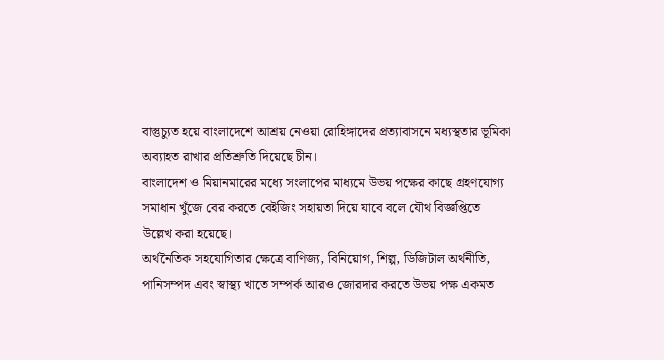বাস্তুচ্যুত হয়ে বাংলাদেশে আশ্রয় নেওয়া রোহিঙ্গাদের প্রত্যাবাসনে মধ্যস্থতার ভূমিকা অব্যাহত রাখার প্রতিশ্রুতি দিয়েছে চীন।
বাংলাদেশ ও মিয়ানমারের মধ্যে সংলাপের মাধ্যমে উভয় পক্ষের কাছে গ্রহণযোগ্য সমাধান খুঁজে বের করতে বেইজিং সহায়তা দিয়ে যাবে বলে যৌথ বিজ্ঞপ্তিতে উল্লেখ করা হয়েছে।
অর্থনৈতিক সহযোগিতার ক্ষেত্রে বাণিজ্য, বিনিয়োগ, শিল্প, ডিজিটাল অর্থনীতি, পানিসম্পদ এবং স্বাস্থ্য খাতে সম্পর্ক আরও জোরদার করতে উভয় পক্ষ একমত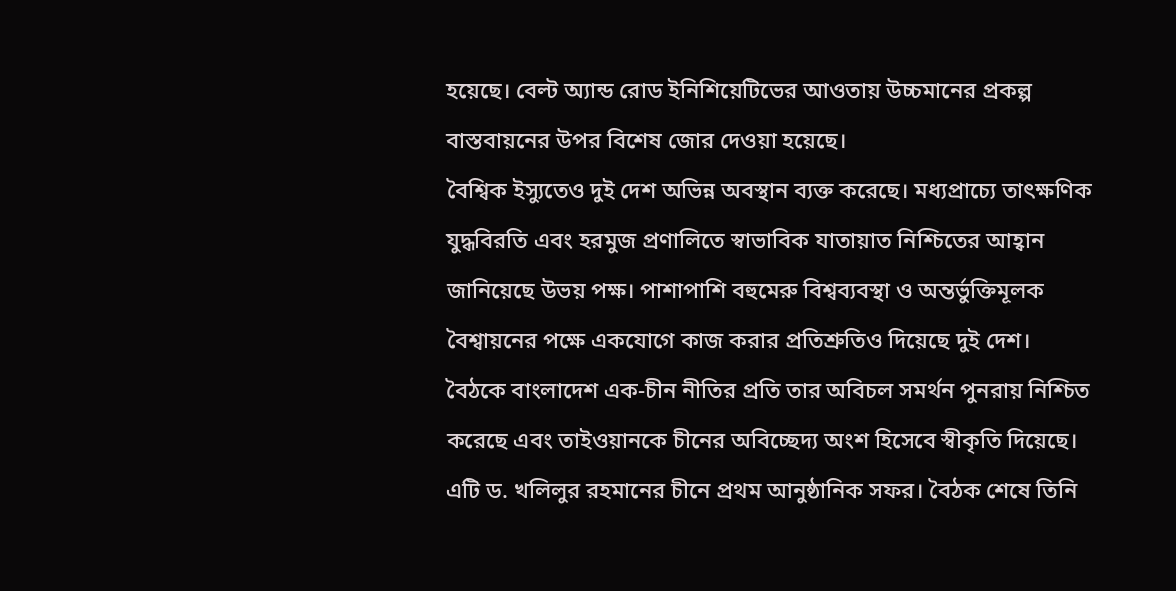হয়েছে। বেল্ট অ্যান্ড রোড ইনিশিয়েটিভের আওতায় উচ্চমানের প্রকল্প বাস্তবায়নের উপর বিশেষ জোর দেওয়া হয়েছে।
বৈশ্বিক ইস্যুতেও দুই দেশ অভিন্ন অবস্থান ব্যক্ত করেছে। মধ্যপ্রাচ্যে তাৎক্ষণিক যুদ্ধবিরতি এবং হরমুজ প্রণালিতে স্বাভাবিক যাতায়াত নিশ্চিতের আহ্বান জানিয়েছে উভয় পক্ষ। পাশাপাশি বহুমেরু বিশ্বব্যবস্থা ও অন্তর্ভুক্তিমূলক বৈশ্বায়নের পক্ষে একযোগে কাজ করার প্রতিশ্রুতিও দিয়েছে দুই দেশ।
বৈঠকে বাংলাদেশ এক-চীন নীতির প্রতি তার অবিচল সমর্থন পুনরায় নিশ্চিত করেছে এবং তাইওয়ানকে চীনের অবিচ্ছেদ্য অংশ হিসেবে স্বীকৃতি দিয়েছে।
এটি ড. খলিলুর রহমানের চীনে প্রথম আনুষ্ঠানিক সফর। বৈঠক শেষে তিনি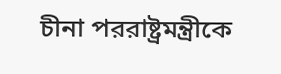চীনা পররাষ্ট্রমন্ত্রীকে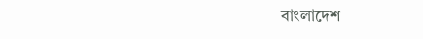বাংলাদেশ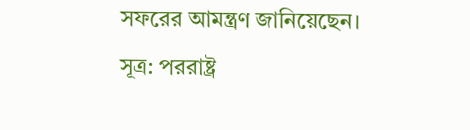সফরের আমন্ত্রণ জানিয়েছেন।
সূত্র: পররাষ্ট্র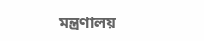মন্ত্রণালয়